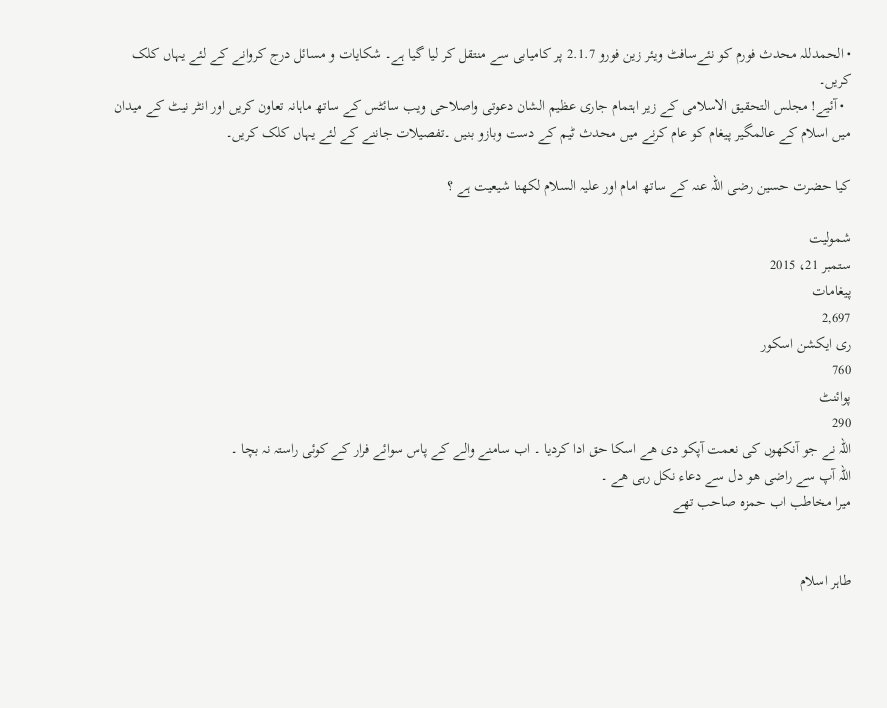• الحمدللہ محدث فورم کو نئےسافٹ ویئر زین فورو 2.1.7 پر کامیابی سے منتقل کر لیا گیا ہے۔ شکایات و مسائل درج کروانے کے لئے یہاں کلک کریں۔
  • آئیے! مجلس التحقیق الاسلامی کے زیر اہتمام جاری عظیم الشان دعوتی واصلاحی ویب سائٹس کے ساتھ ماہانہ تعاون کریں اور انٹر نیٹ کے میدان میں اسلام کے عالمگیر پیغام کو عام کرنے میں محدث ٹیم کے دست وبازو بنیں ۔تفصیلات جاننے کے لئے یہاں کلک کریں۔

کیا حضرت حسین رضی اللہ عنہ کے ساتھ امام اور علیہ السلام لکھنا شیعیت ہے ؟

شمولیت
ستمبر 21، 2015
پیغامات
2,697
ری ایکشن اسکور
760
پوائنٹ
290
اللہ نے جو آنکهوں کی نعمت آپکو دی هے اسکا حق ادا کردیا ۔ اب سامنے والے کے پاس سوائے فرار کے کوئی راستہ نہ بچا ۔
اللہ آپ سے راضی هو دل سے دعاء نکل رہی هے ۔
میرا مخاطب اب حمزہ صاحب تهے


طاہر اسلام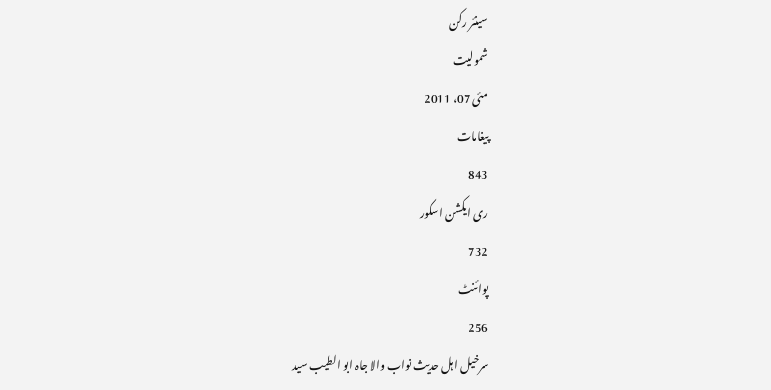سینئر رکن
شمولیت
مئی 07، 2011
پیغامات
843
ری ایکشن اسکور
732
پوائنٹ
256
سرخیل اہل حدیث نواب والا جاہ ابو الطیب سید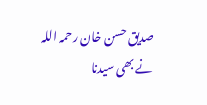صدیق حسن خان رحمہ اللہ نے بھی سیدنا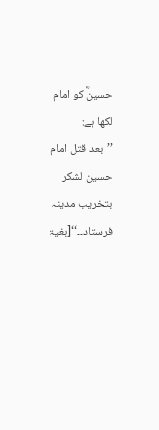حسینؓ کو امام لکھا ہے:
’’بعد قتل امام حسین لشکر بتخریب مدینہ فرستاد۔۔‘‘[بغیۃ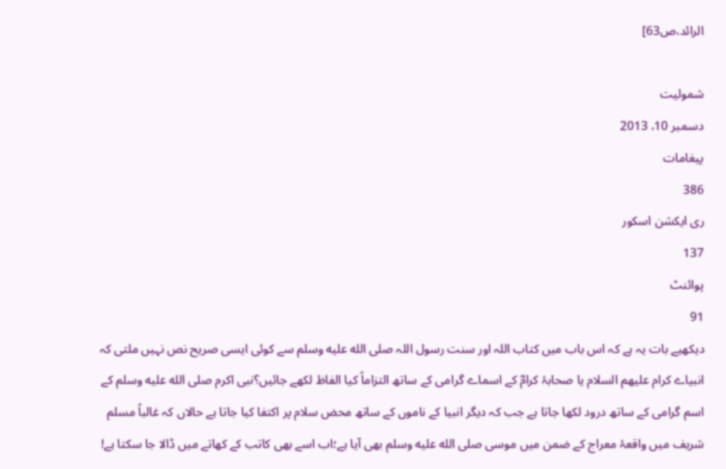الرائد،ص63]

شمولیت
دسمبر 10، 2013
پیغامات
386
ری ایکشن اسکور
137
پوائنٹ
91
دیکھیے بات یہ ہے کہ اس باب میں کتاب اللہ اور سنت رسول اللہ صلى الله عليه وسلم سے کوئی ایسی صریح نص نہیں ملتی کہ انبیاے کرام علیھم السلام یا صحابۂ کرامؓ کے اسماے گرامی کے ساتھ التزاماً کیا الفاظ لکھے جائیں؟نبی اکرم صلى الله عليه وسلم کے اسم گرامی کے ساتھ درود لکھا جاتا ہے جب کہ دیگر انبیا کے ناموں کے ساتھ محض سلام پر اکتفا کیا جاتا ہے حالاں کہ غالباً مسلم شریف میں واقعۂ معراج کے ضمن میں موسی صلى الله عليه وسلم بھی آیا ہے؛اب اسے بھی کاتب کے کھاتے میں ڈالا جا سکتا ہے!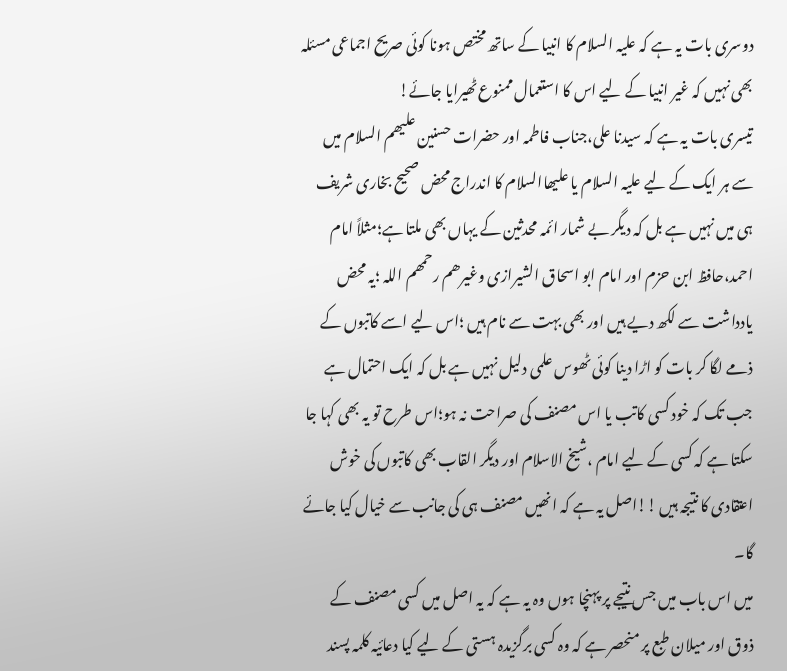دوسری بات یہ ہے کہ علیہ السلام کا انبیا کے ساتھ مختص ہونا کوئی صریح اجماعی مسئلہ بھی نہیں کہ غیر انبیا کے لیے اس کا استعمال ممنوع ٹھیرایا جائے!
تیسری بات یہ ہے کہ سیدنا علی،جناب فاطمہ اور حضرات حسنین علیھم السلام میں سے ہر ایک کے لیے علیہ السلام یا علیھاالسلام کا اندراج محض صحیح بخاری شریف ہی میں نہیں ہے بل کہ دیگر بے شمار ائمہ محدثین کے یہاں بھی ملتا ہے؛مثلاً امام احمد،حافظ ابن حزم اور امام ابو اسحاق الشیرازی وغیرھم رحمھم اللہ ؛یہ محض یادداشت سے لکھ دیے ہیں اور بھی بہت سے نام ہیں ؛اس لیے اسے کاتبوں کے ذمے لگا کر بات کو اڑا دینا کوئی ٹھوس علمی دلیل نہیں ہے بل کہ ایک احتمال ہے جب تک کہ خود کسی کاتب یا اس مصنف کی صراحت نہ ہو؛اس طرح تو یہ بھی کہا جا سکتا ہے کہ کسی کے لیے امام ،شیخ الاسلام اور دیگر القاب بھی کاتبوں کی خوش اعتقادی کا نتیجہ ہیں !!اصل یہ ہے کہ انھیں مصنف ہی کی جانب سے خیال کیا جائے گا۔
میں اس باب میں جس نتیجے پر پہنچا ہوں وہ یہ ہے کہ یہ اصل میں کسی مصنف کے ذوق اور میلان طبع پر منحصر ہے کہ وہ کسی برگزیدہ ہستی کے لیے کیا دعائیہ کلمہ پسند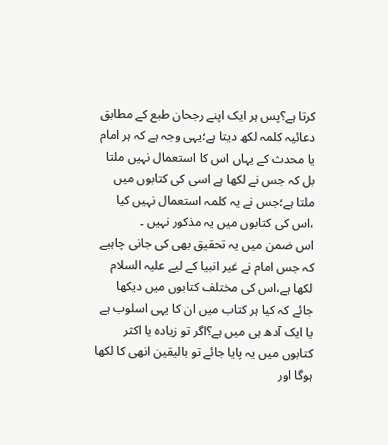کرتا ہے؟پس ہر ایک اپنے رجحان طبع کے مطابق دعائیہ کلمہ لکھ دیتا ہے؛یہی وجہ ہے کہ ہر امام یا محدث کے یہاں اس کا استعمال نہیں ملتا بل کہ جس نے لکھا ہے اسی کی کتابوں میں ملتا ہے؛جس نے یہ کلمہ استعمال نہیں کیا ،اس کی کتابوں میں یہ مذکور نہیں ۔
اس ضمن میں یہ تحقیق بھی کی جانی چاہیے کہ جس امام نے غیر انبیا کے لیے علیہ السلام لکھا ہے،اس کی مختلف کتابوں میں دیکھا جائے کہ کیا ہر کتاب میں ان کا یہی اسلوب ہے یا ایک آدھ ہی میں ہے؟اگر تو زیادہ یا اکثر کتابوں میں یہ پایا جائے تو بالیقین انھی کا لکھا ہوگا اور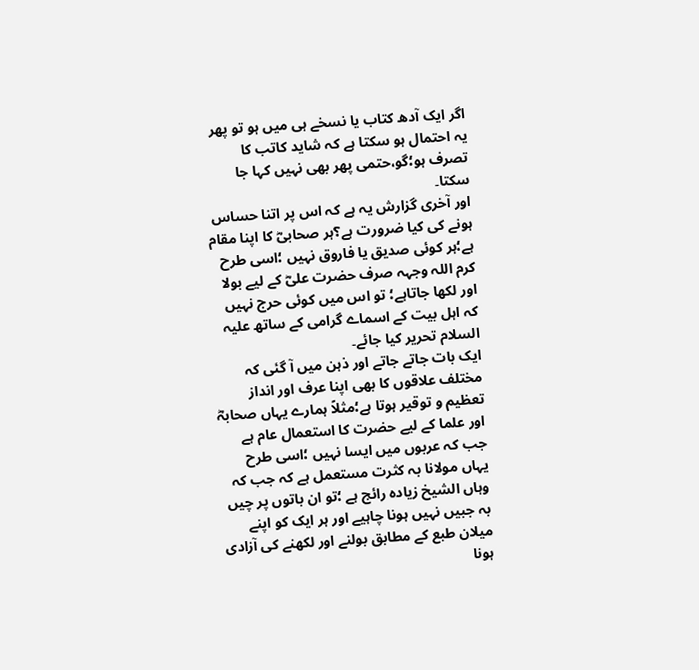اگر ایک آدھ کتاب یا نسخے ہی میں ہو تو پھر یہ احتمال ہو سکتا ہے کہ شاید کاتب کا تصرف ہو؛گو،حتمی پھر بھی نہیں کہا جا سکتا۔
اور آخری گزارش یہ ہے کہ اس پر اتنا حساس ہونے کی کیا ضرورت ہے؟ہر صحابیؓ کا اپنا مقام ہے؛ہر کوئی صدیق یا فاروق نہیں ؛اسی طرح کرم اللہ وجہہ صرف حضرت علیؓ کے لیے بولا اور لکھا جاتاہے؛ تو اس میں کوئی حرج نہیں کہ اہل بیت کے اسماے گرامی کے ساتھ علیہ السلام تحریر کیا جائے۔
ایک بات جاتے جاتے اور ذہن میں آ گئی کہ مختلف علاقوں کا بھی اپنا عرف اور انداز تعظیم و توقیر ہوتا ہے؛مثلاً ہمارے یہاں صحابہؓ اور علما کے لیے حضرت کا استعمال عام ہے جب کہ عربوں میں ایسا نہیں ؛اسی طرح یہاں مولانا بہ کثرت مستعمل ہے کہ جب کہ وہاں الشیخ زیادہ رائج ہے ؛تو ان باتوں پر چیں بہ جبیں نہیں ہونا چاہیے اور ہر ایک کو اپنے میلان طبع کے مطابق بولنے اور لکھنے کی آزادی ہونا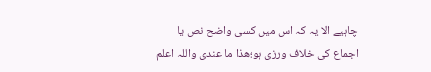چاہیے الا یہ کہ اس میں کسی واضح نص یا اجماع کی خلاف ورزی ہو؛ھذا ما عندی واللہ اعلم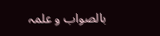بالصواب و علمہ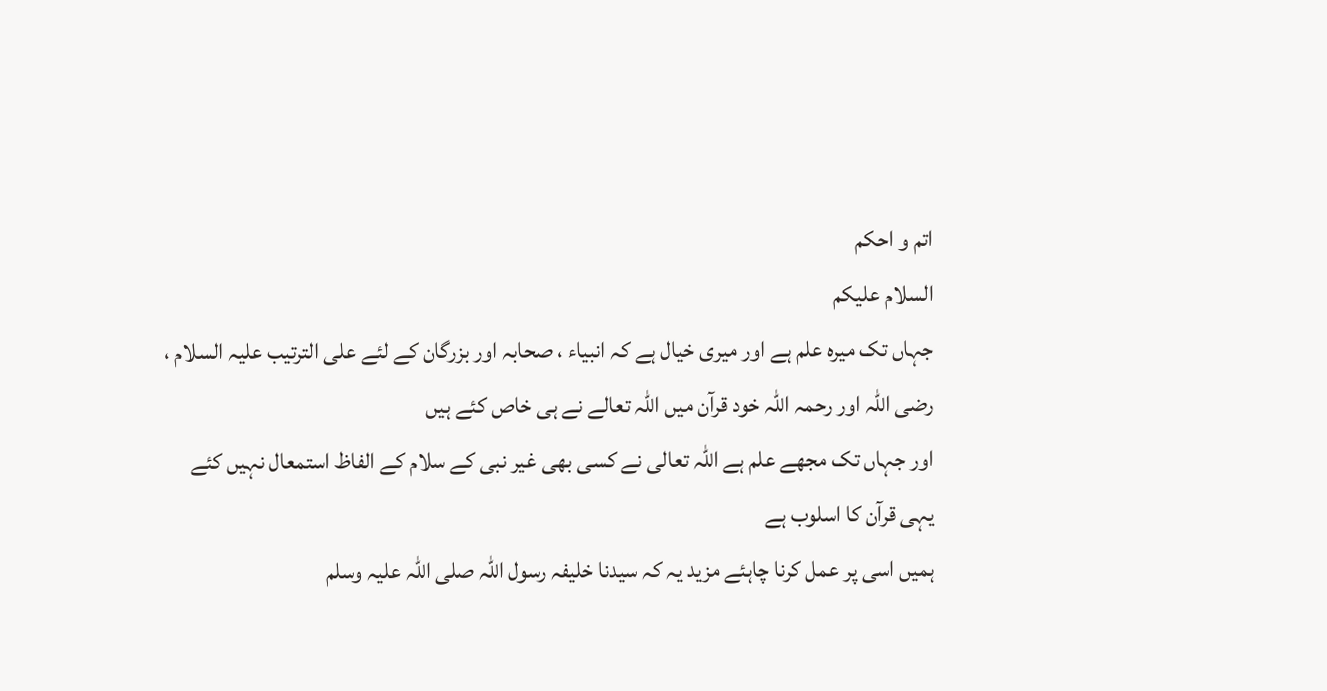اتم و احکم
السلام علیکم
جہاں تک میرہ علم ہے اور میری خیال ہے کہ انبیاء ، صحابہ اور بزرگان کے لئے علی الترتیب علیہ السلام ، رضی اللہ اور رحمہ اللہ خود قرآن میں اللہ تعالے نے ہی خاص کئے ہیں
اور جہاں تک مجھے علم ہے اللہ تعالی نے کسی بھی غیر نبی کے سلام کے الفاظ استمعال نہیں کئے یہی قرآن کا اسلوب ہے
ہمیں اسی پر عمل کرنا چاہئے مزید یہ کہ سیدنا خلیفہ رسول اللہ صلی اللہ علیہ وسلم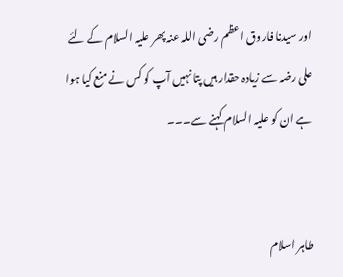اور سیدنا فاروق اعظم رضی اللہ عنہ پھر علیہ السلام کے لئے علی رضہ سے زیادہ حقدار ہیں پتا نہیں آپ کو کس نے منع کیا ہوا ہے ان کو علیہ السلام کہنے سے۔۔۔


طاہر اسلام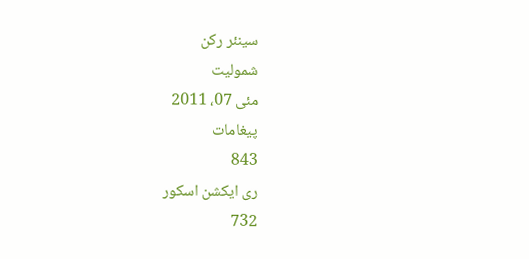سینئر رکن
شمولیت
مئی 07، 2011
پیغامات
843
ری ایکشن اسکور
732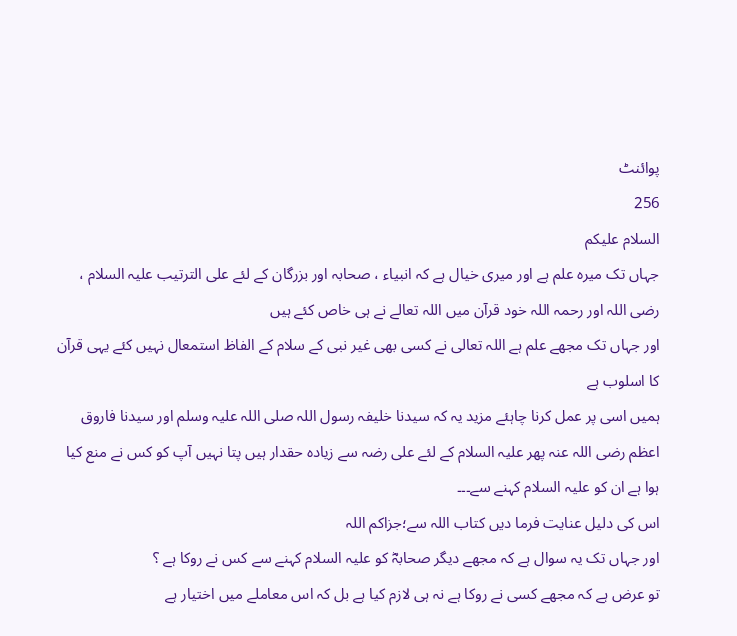پوائنٹ
256
السلام علیکم
جہاں تک میرہ علم ہے اور میری خیال ہے کہ انبیاء ، صحابہ اور بزرگان کے لئے علی الترتیب علیہ السلام ، رضی اللہ اور رحمہ اللہ خود قرآن میں اللہ تعالے نے ہی خاص کئے ہیں
اور جہاں تک مجھے علم ہے اللہ تعالی نے کسی بھی غیر نبی کے سلام کے الفاظ استمعال نہیں کئے یہی قرآن کا اسلوب ہے
ہمیں اسی پر عمل کرنا چاہئے مزید یہ کہ سیدنا خلیفہ رسول اللہ صلی اللہ علیہ وسلم اور سیدنا فاروق اعظم رضی اللہ عنہ پھر علیہ السلام کے لئے علی رضہ سے زیادہ حقدار ہیں پتا نہیں آپ کو کس نے منع کیا ہوا ہے ان کو علیہ السلام کہنے سے۔۔۔
اس کی دلیل عنایت فرما دیں کتاب اللہ سے؛جزاکم اللہ
اور جہاں تک یہ سوال ہے کہ مجھے دیگر صحابہؓ کو علیہ السلام کہنے سے کس نے روکا ہے ؟
تو عرض ہے کہ مجھے کسی نے روکا ہے نہ ہی لازم کیا ہے بل کہ اس معاملے میں اختیار ہے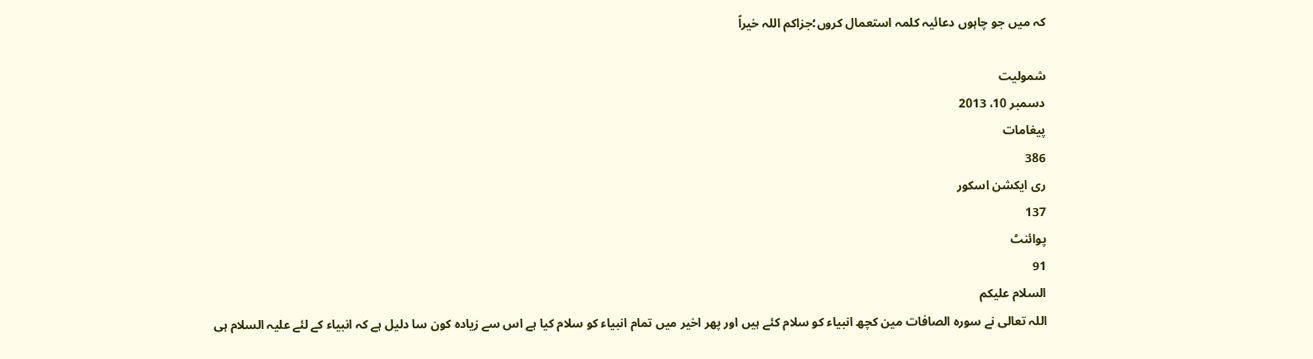کہ میں جو چاہوں دعائیہ کلمہ استعمال کروں؛جزاکم اللہ خیراً

شمولیت
دسمبر 10، 2013
پیغامات
386
ری ایکشن اسکور
137
پوائنٹ
91
السلام علیکم
اللہ تعالی نے سورہ الصافات مین کچھ انبیاء کو سلام کئے ہیں اور پھر اخیر میں تمام انبیاء کو سلام کیا ہے اس سے زیادہ کون سا دلیل ہے کہ انبیاء کے لئے علیہ السلام ہی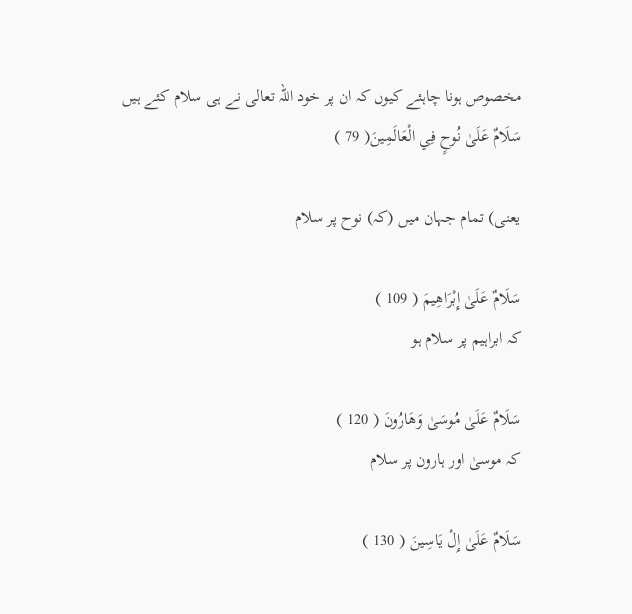مخصوص ہونا چاہئے کیوں کہ ان پر خود اللہ تعالی نے ہی سلام کئے ہیں
سَلَامٌ عَلَىٰ نُوحٍ فِي الْعَالَمِينَ( 79 )

یعنی) تمام جہان میں (کہ) نوح پر سلام

سَلَامٌ عَلَىٰ إِبْرَاهِيمَ ( 109 )
کہ ابراہیم پر سلام ہو

سَلَامٌ عَلَىٰ مُوسَىٰ وَهَارُونَ ( 120 )
کہ موسیٰ اور ہارون پر سلام

سَلَامٌ عَلَىٰ إِلْ يَاسِينَ ( 130 )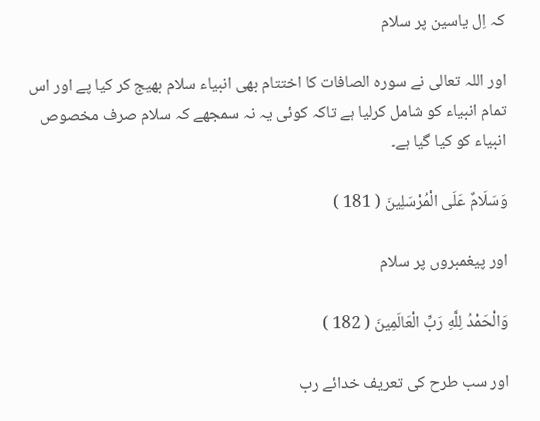کہ اِل یاسین پر سلام

اور اللہ تعالی نے سورہ الصافات کا اختتام بھی انبیاء سلام بھیج کر کیا پے اور اس تمام انبیاء کو شامل کرلیا ہے تاکہ کوئی یہ نہ سمجھے کہ سلام صرف مخصوص انبیاء کو کیا گیا ہے۔

وَسَلَامٌ عَلَى الْمُرْسَلِينَ ( 181 )

اور پیغمبروں پر سلام

وَالْحَمْدُ لِلَّهِ رَبِّ الْعَالَمِينَ ( 182 )

اور سب طرح کی تعریف خدائے رب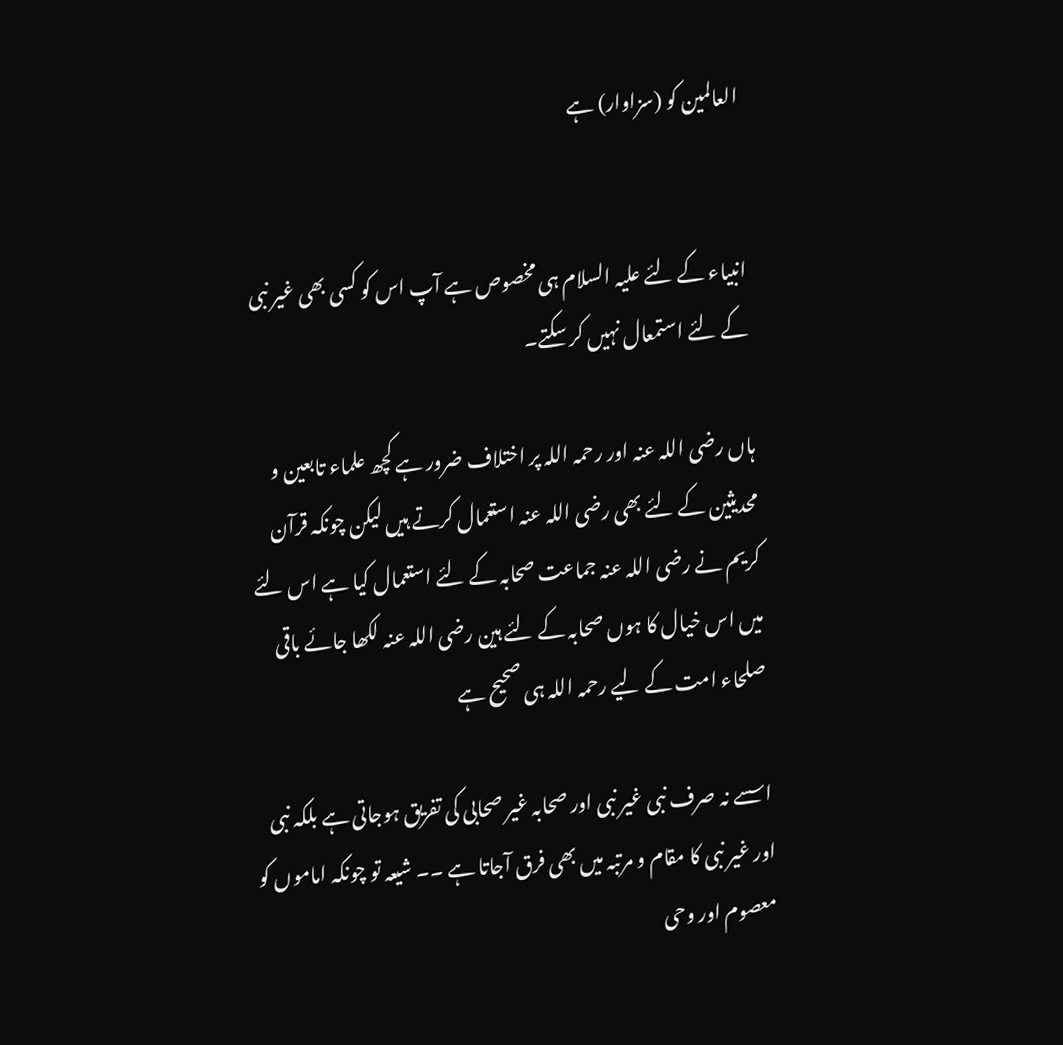العالمین کو (سزاوار) ہے


انبیاء کے لئے علیہ السلام ہی مخصوص ہے آپ اس کو کسی بھی غیر نبی کے لئے استمعال نہیں کر سکتے۔

ہاں رضی اللہ عنہ اور رحمہ اللہ پر اختلاف ضرور ہے کچھ علماء تابعین و محدیثین کے لئے بھی رضی اللہ عنہ استعمال کرتے ہیں لیکن چونکہ قرآن کریم نے رضی اللہ عنہ جماعت صحابہ کے لئے استعمال کیا ہے اس لئے میں اس خیال کا ہوں صحابہ کے لئے ہین رضی اللہ عنہ لکھا جائے باقی صلحاء امت کے لیے رحمہ اللہ ہی صحیح ہے

اسسے نہ صرف نبی غیر نبی اور صحابہ غیر صحابی کی تفریق ہوجاتی ہے بلکہ نبی اور غیر نبی کا مقام و مرتبہ میں بھی فرق آجاتا ہے ۔۔ شیعہ تو چونکہ اماموں کو معصوم اور وحی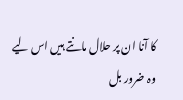کا آنا ان پر حلال مانتے ہیں اس لیے وہ ضرور بل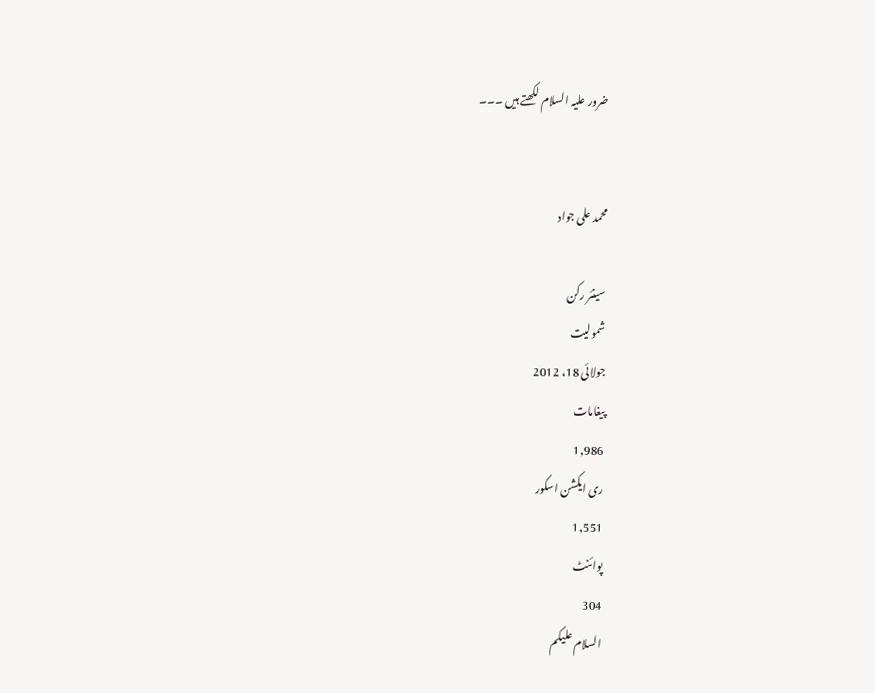ضرور علیہ السلام لکھتے ہیں ۔۔۔


محمد علی جواد

سینئر رکن
شمولیت
جولائی 18، 2012
پیغامات
1,986
ری ایکشن اسکور
1,551
پوائنٹ
304
السلام علیکم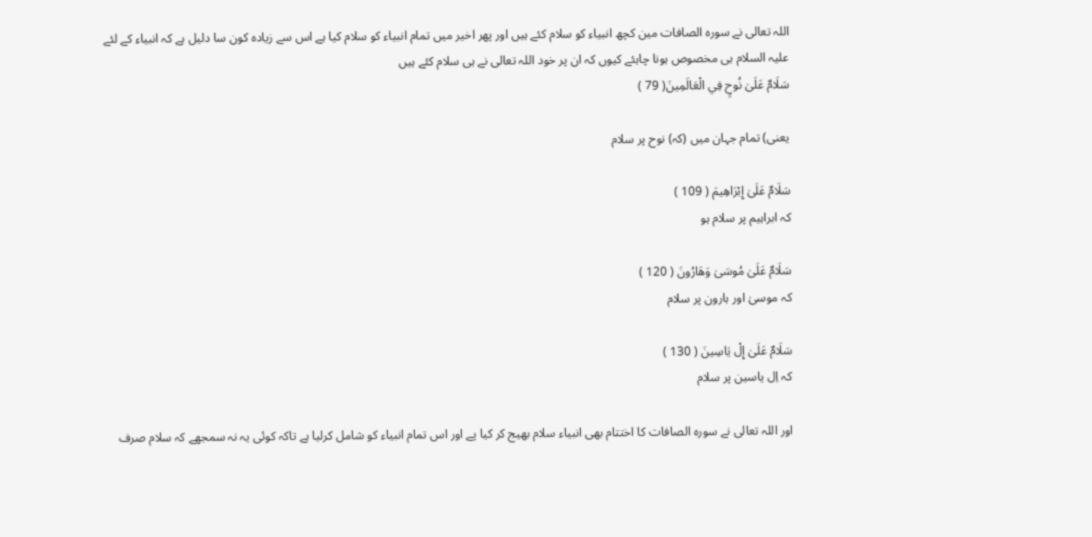اللہ تعالی نے سورہ الصافات مین کچھ انبیاء کو سلام کئے ہیں اور پھر اخیر میں تمام انبیاء کو سلام کیا ہے اس سے زیادہ کون سا دلیل ہے کہ انبیاء کے لئے علیہ السلام ہی مخصوص ہونا چاہئے کیوں کہ ان پر خود اللہ تعالی نے ہی سلام کئے ہیں
سَلَامٌ عَلَىٰ نُوحٍ فِي الْعَالَمِينَ( 79 )

یعنی) تمام جہان میں (کہ) نوح پر سلام

سَلَامٌ عَلَىٰ إِبْرَاهِيمَ ( 109 )
کہ ابراہیم پر سلام ہو

سَلَامٌ عَلَىٰ مُوسَىٰ وَهَارُونَ ( 120 )
کہ موسیٰ اور ہارون پر سلام

سَلَامٌ عَلَىٰ إِلْ يَاسِينَ ( 130 )
کہ اِل یاسین پر سلام

اور اللہ تعالی نے سورہ الصافات کا اختتام بھی انبیاء سلام بھیج کر کیا پے اور اس تمام انبیاء کو شامل کرلیا ہے تاکہ کوئی یہ نہ سمجھے کہ سلام صرف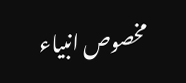مخصوص انبیاء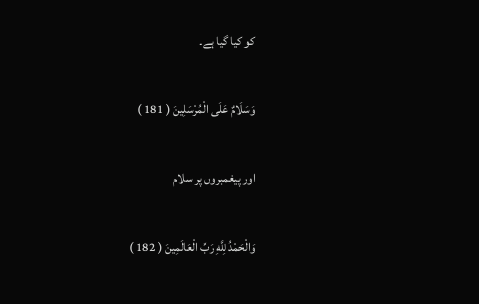کو کیا گیا ہے۔

وَسَلَامٌ عَلَى الْمُرْسَلِينَ ( 181 )

اور پیغمبروں پر سلام

وَالْحَمْدُ لِلَّهِ رَبِّ الْعَالَمِينَ ( 182 )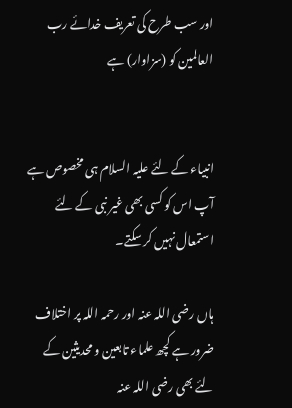اور سب طرح کی تعریف خدائے رب العالمین کو (سزاوار) ہے


انبیاء کے لئے علیہ السلام ہی مخصوص ہے آپ اس کو کسی بھی غیر نبی کے لئے استمعال نہیں کر سکتے۔

ہاں رضی اللہ عنہ اور رحمہ اللہ پر اختلاف ضرور ہے کچھ علماء تابعین و محدیثین کے لئے بھی رضی اللہ عنہ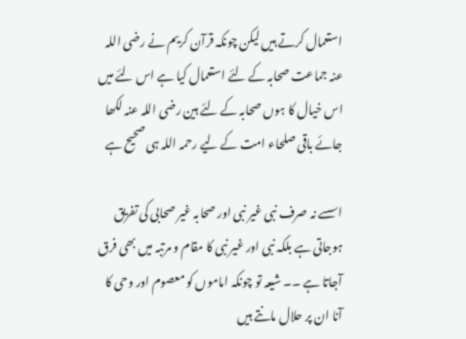استعمال کرتے ہیں لیکن چونکہ قرآن کریم نے رضی اللہ عنہ جماعت صحابہ کے لئے استعمال کیا ہے اس لئے میں اس خیال کا ہوں صحابہ کے لئے ہین رضی اللہ عنہ لکھا جائے باقی صلحاء امت کے لیے رحمہ اللہ ہی صحیح ہے

اسسے نہ صرف نبی غیر نبی اور صحابہ غیر صحابی کی تفریق ہوجاتی ہے بلکہ نبی اور غیر نبی کا مقام و مرتبہ میں بھی فرق آجاتا ہے ۔۔ شیعہ تو چونکہ اماموں کو معصوم اور وحی کا آنا ان پر حلال مانتے ہیں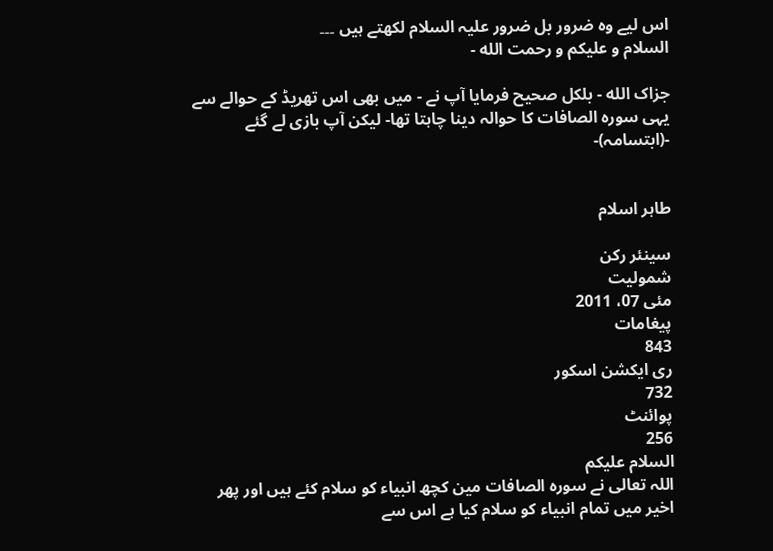اس لیے وہ ضرور بل ضرور علیہ السلام لکھتے ہیں ۔۔۔
السلام و علیکم و رحمت الله -

جزاک الله - بلکل صحیح فرمایا آپ نے - میں بھی اس تھریڈ کے حوالے سے یہی سوره الصافات کا حوالہ دینا چاہتا تھا- لیکن آپ بازی لے گئے -(ابتسامہ)-


طاہر اسلام

سینئر رکن
شمولیت
مئی 07، 2011
پیغامات
843
ری ایکشن اسکور
732
پوائنٹ
256
السلام علیکم
اللہ تعالی نے سورہ الصافات مین کچھ انبیاء کو سلام کئے ہیں اور پھر اخیر میں تمام انبیاء کو سلام کیا ہے اس سے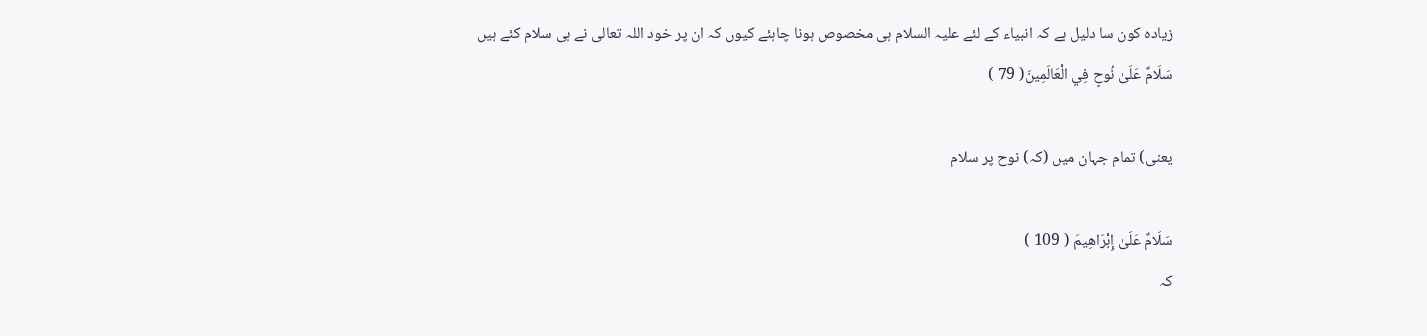زیادہ کون سا دلیل ہے کہ انبیاء کے لئے علیہ السلام ہی مخصوص ہونا چاہئے کیوں کہ ان پر خود اللہ تعالی نے ہی سلام کئے ہیں
سَلَامٌ عَلَىٰ نُوحٍ فِي الْعَالَمِينَ( 79 )

یعنی) تمام جہان میں (کہ) نوح پر سلام

سَلَامٌ عَلَىٰ إِبْرَاهِيمَ ( 109 )
کہ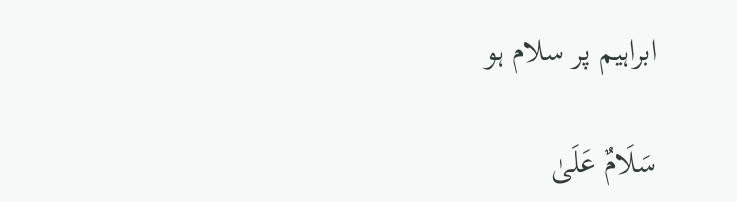ابراہیم پر سلام ہو

سَلَامٌ عَلَىٰ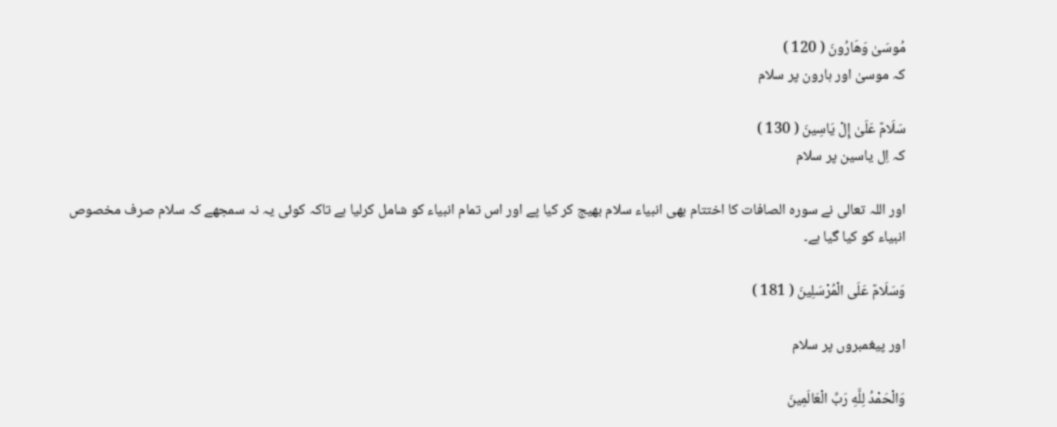مُوسَىٰ وَهَارُونَ ( 120 )
کہ موسیٰ اور ہارون پر سلام

سَلَامٌ عَلَىٰ إِلْ يَاسِينَ ( 130 )
کہ اِل یاسین پر سلام

اور اللہ تعالی نے سورہ الصافات کا اختتام بھی انبیاء سلام بھیج کر کیا پے اور اس تمام انبیاء کو شامل کرلیا ہے تاکہ کوئی یہ نہ سمجھے کہ سلام صرف مخصوص انبیاء کو کیا گیا ہے۔

وَسَلَامٌ عَلَى الْمُرْسَلِينَ ( 181 )

اور پیغمبروں پر سلام

وَالْحَمْدُ لِلَّهِ رَبِّ الْعَالَمِينَ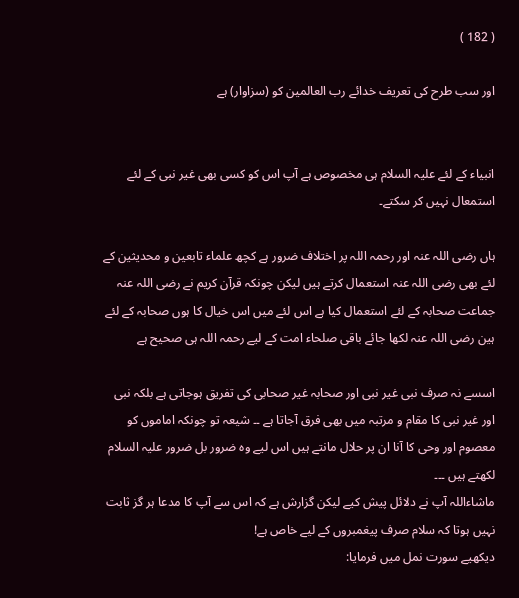( 182 )

اور سب طرح کی تعریف خدائے رب العالمین کو (سزاوار) ہے


انبیاء کے لئے علیہ السلام ہی مخصوص ہے آپ اس کو کسی بھی غیر نبی کے لئے استمعال نہیں کر سکتے۔

ہاں رضی اللہ عنہ اور رحمہ اللہ پر اختلاف ضرور ہے کچھ علماء تابعین و محدیثین کے لئے بھی رضی اللہ عنہ استعمال کرتے ہیں لیکن چونکہ قرآن کریم نے رضی اللہ عنہ جماعت صحابہ کے لئے استعمال کیا ہے اس لئے میں اس خیال کا ہوں صحابہ کے لئے ہین رضی اللہ عنہ لکھا جائے باقی صلحاء امت کے لیے رحمہ اللہ ہی صحیح ہے

اسسے نہ صرف نبی غیر نبی اور صحابہ غیر صحابی کی تفریق ہوجاتی ہے بلکہ نبی اور غیر نبی کا مقام و مرتبہ میں بھی فرق آجاتا ہے ۔۔ شیعہ تو چونکہ اماموں کو معصوم اور وحی کا آنا ان پر حلال مانتے ہیں اس لیے وہ ضرور بل ضرور علیہ السلام لکھتے ہیں ۔۔۔
ماشاءاللہ آپ نے دلائل پیش کیے لیکن گزارش ہے کہ اس سے آپ کا مدعا ہر گز ثابت نہیں ہوتا کہ سلام صرف پیغمبروں کے لیے خاص ہے!
دیکھیے سورت نمل میں فرمایا: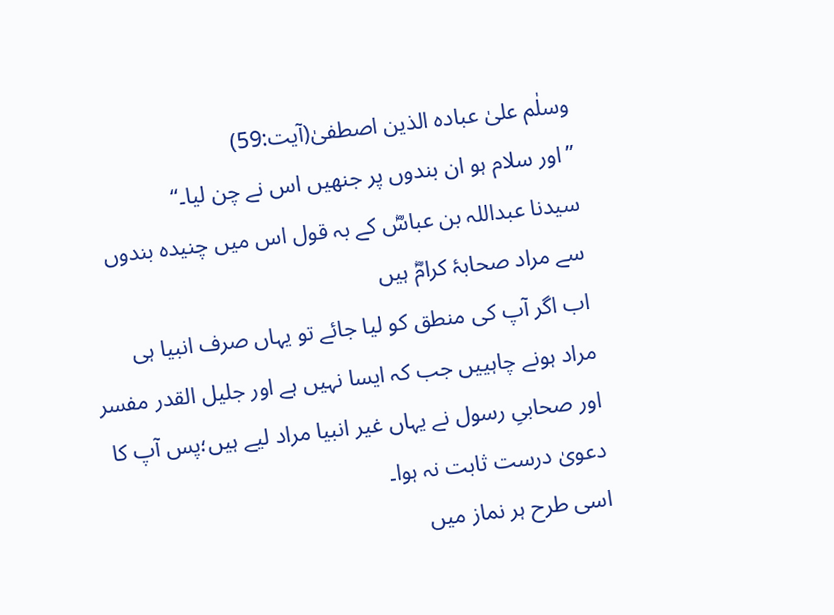وسلٰم علیٰ عبادہ الذین اصطفیٰ(آیت:59)
”اور سلام ہو ان بندوں پر جنھیں اس نے چن لیا۔“
سیدنا عبداللہ بن عباسؓ کے بہ قول اس میں چنیدہ بندوں سے مراد صحابۂ کرامؓ ہیں
اب اگر آپ کی منطق کو لیا جائے تو یہاں صرف انبیا ہی مراد ہونے چاہییں جب کہ ایسا نہیں ہے اور جلیل القدر مفسر اور صحابیِ رسول نے یہاں غیر انبیا مراد لیے ہیں؛پس آپ کا دعویٰ درست ثابت نہ ہوا۔
اسی طرح ہر نماز میں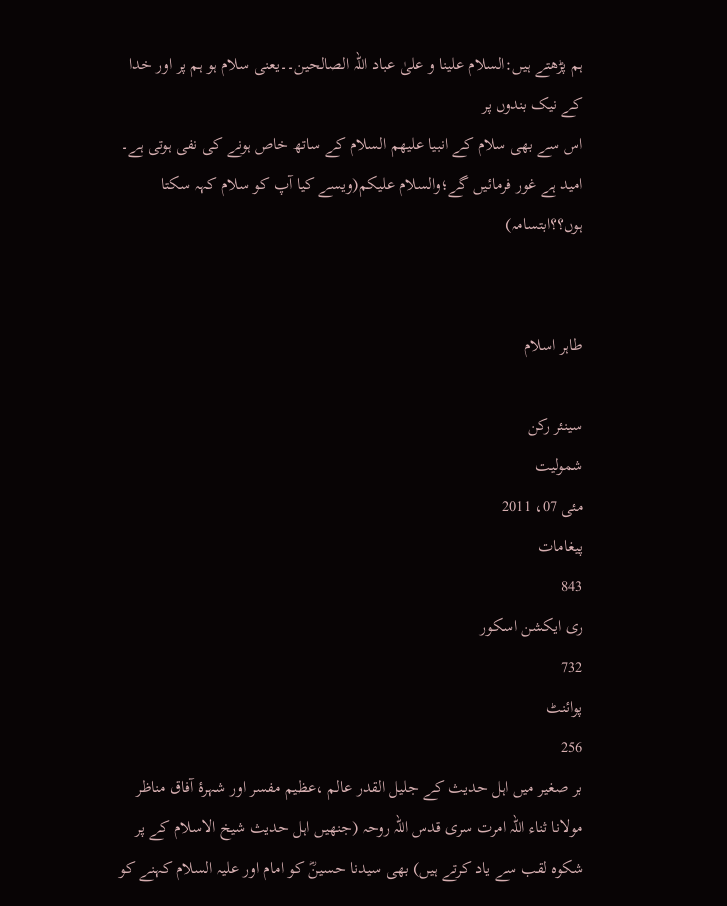ہم پڑھتے ہیں:السلام علینا و علیٰ عباد اللہ الصالحین۔۔یعنی سلام ہو ہم پر اور خدا کے نیک بندوں پر
اس سے بھی سلام کے انبیا علیھم السلام کے ساتھ خاص ہونے کی نفی ہوتی ہے۔
امید ہے غور فرمائیں گے؛والسلام علیکم(ویسے کیا آپ کو سلام کہہ سکتا ہوں؟؟ابتسامہ)


طاہر اسلام

سینئر رکن
شمولیت
مئی 07، 2011
پیغامات
843
ری ایکشن اسکور
732
پوائنٹ
256
بر صغیر میں اہل حدیث کے جلیل القدر عالم ،عظیم مفسر اور شہرۂ آفاق مناظر مولانا ثناء اللہ امرت سری قدس اللہ روحہ (جنھیں اہل حدیث شیخ الاسلام کے پر شکوہ لقب سے یاد کرتے ہیں) بھی سیدنا حسینؓ کو امام اور علیہ السلام کہنے کو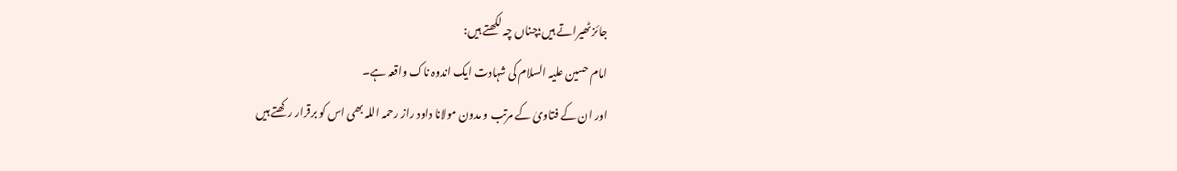جائز ٹھیراتے ہیں؛چناں چہ لکھتے ہیں:
امام حسین علیہ السلام کی شہادت ایک اندوہ ناک واقعہ ہے۔
اور ان کے فتاویٰ کے مرتب و مدون مولانا داود راز رحمہ اللہ بھی اس کو برقرار رکھتے ہیں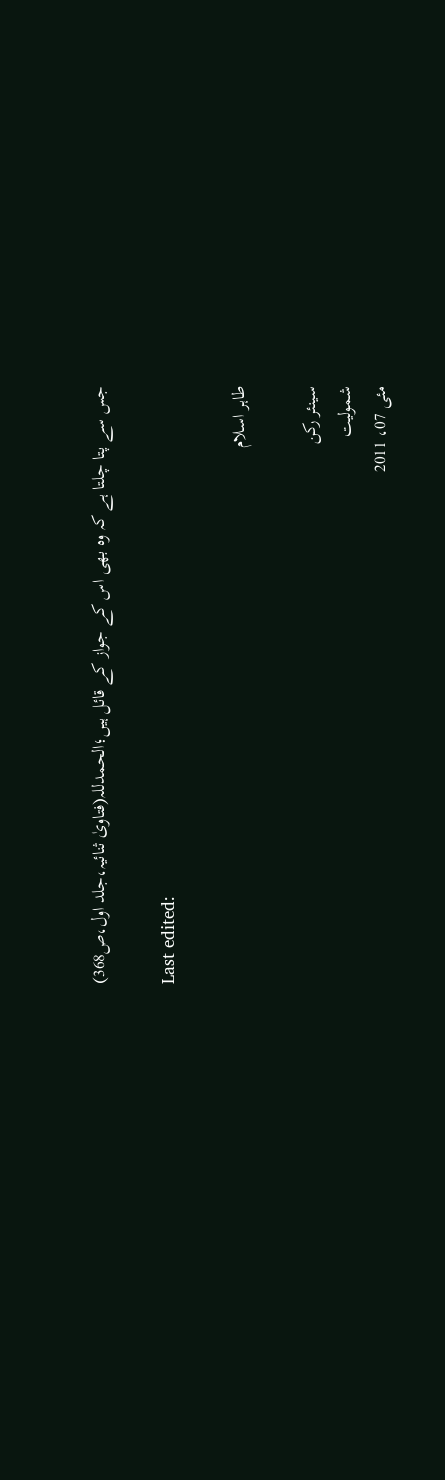جس سے پتا چلتا ہے کہ وہ بھی اس کے جواز کے قائل ہیں؛الحمدللہ(فتاویٰ ثنائیہ،جلد اول،ص368)

Last edited:

طاہر اسلام

سینئر رکن
شمولیت
مئی 07، 2011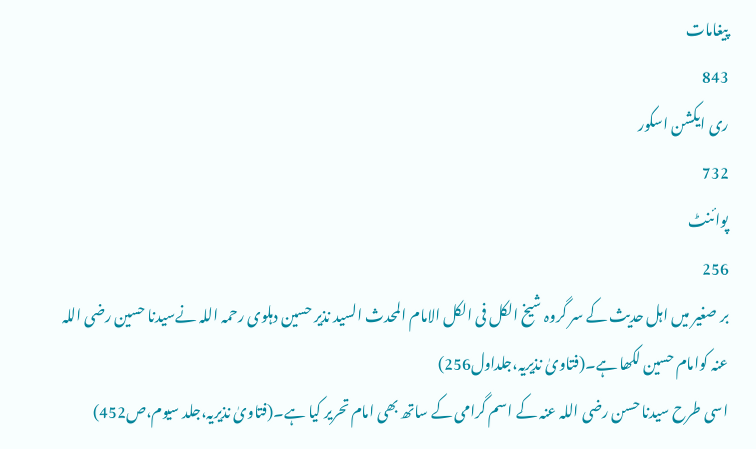پیغامات
843
ری ایکشن اسکور
732
پوائنٹ
256
بر صغیر میں اہل حدیث کے سر گروہ شیخ الکل فی الکل الامام المحدث السید نذیر حسین دہلوی رحمہ اللہ نےسیدنا حسین رضی اللہ عنہ کوامام حسین لکھا ہے۔(فتاویٰ نذیریہ،جلداول256)
اسی طرح سیدنا حسن رضی اللہ عنہ کے اسم گرامی کے ساتھ بھی امام تحریر کیا ہے۔(فتاویٰ نذیریہ،جلد سیوم،ص452)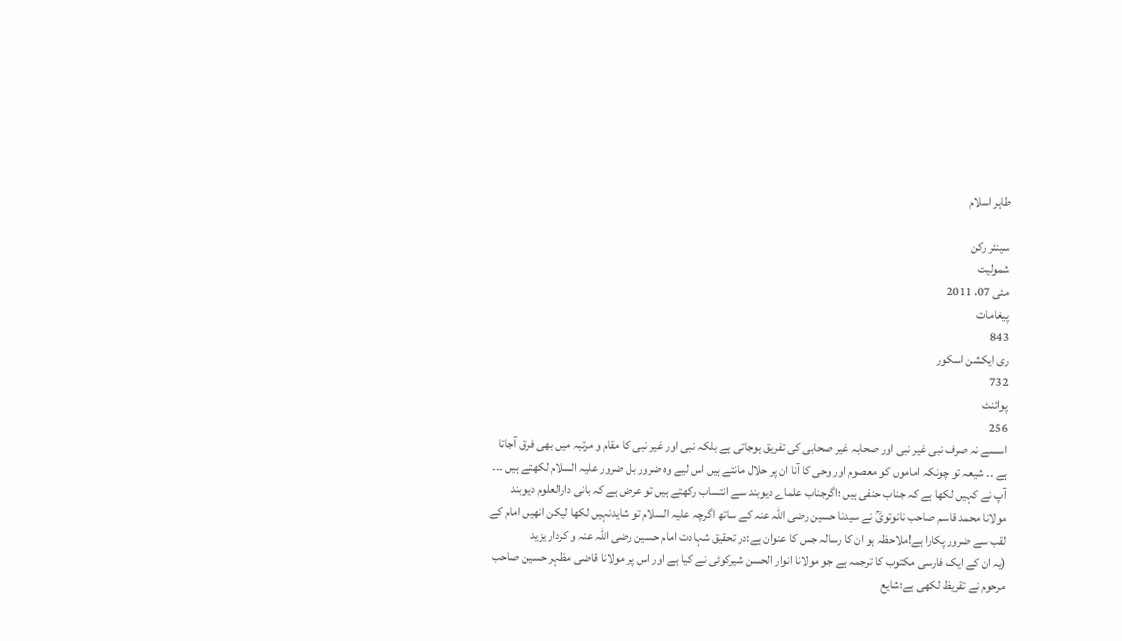طاہر اسلام

سینئر رکن
شمولیت
مئی 07، 2011
پیغامات
843
ری ایکشن اسکور
732
پوائنٹ
256
اسسے نہ صرف نبی غیر نبی اور صحابہ غیر صحابی کی تفریق ہوجاتی ہے بلکہ نبی اور غیر نبی کا مقام و مرتبہ میں بھی فرق آجاتا ہے ۔۔ شیعہ تو چونکہ اماموں کو معصوم اور وحی کا آنا ان پر حلال مانتے ہیں اس لیے وہ ضرور بل ضرور علیہ السلام لکھتے ہیں ۔۔۔
آپ نے کہیں لکھا ہے کہ جناب حنفی ہیں ؛اگرجناب علماے دیوبند سے انتساب رکھتے ہیں تو عرض ہے کہ بانی دارالعلوم دیوبند مولانا محمد قاسم صاحب نانوتویؒ نے سیدنا حسین رضی اللہ عنہ کے ساتھ اگرچہ علیہ السلام تو شایدنہیں لکھا لیکن انھیں امام کے لقب سے ضرور پکارا ہے!ملاحظہ ہو ان کا رسالہ جس کا عنوان ہے:در تحقیق شہادت امام حسین رضی اللہ عنہ و کردار یزید
(یہ ان کے ایک فارسی مکتوب کا ترجمہ ہے جو مولانا انوار الحسن شیرکوٹی نے کیا ہے اور اس پر مولانا قاضی مظہر حسین صاحب مرحوم نے تقریظ لکھی ہے؛شایع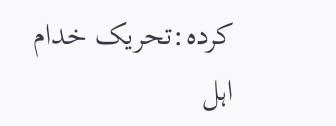کردہ:تحریک خدام اہل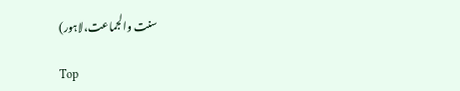سنت والجماعت،لاہور)

Top